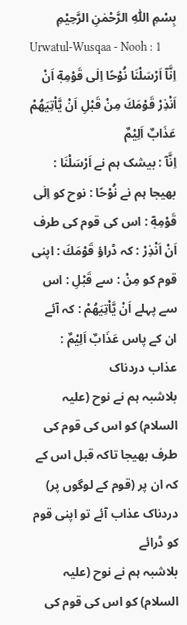بِسْمِ اللّٰهِ الرَّحْمٰنِ الرَّحِيْمِ
Urwatul-Wusqaa - Nooh : 1
اِنَّاۤ اَرْسَلْنَا نُوْحًا اِلٰى قَوْمِهٖۤ اَنْ اَنْذِرْ قَوْمَكَ مِنْ قَبْلِ اَنْ یَّاْتِیَهُمْ عَذَابٌ اَلِیْمٌ
اِنَّآ : بیشک ہم نے اَرْسَلْنَا : بھیجا ہم نے نُوْحًا : نوح کو اِلٰى قَوْمِهٖٓ : اس کی قوم کی طرف اَنْ اَنْذِرْ : کہ ڈراؤ قَوْمَكَ : اپنی قوم کو مِنْ : سے قَبْلِ : اس سے پہلے اَنْ يَّاْتِيَهُمْ : کہ آئے ان کے پاس عَذَابٌ اَلِيْمٌ : عذاب دردناک
بلاشبہ ہم نے نوح (علیہ السلام) کو اس کی قوم کی طرف بھیجا تاکہ قبل اس کے کہ ان پر (قوم کے لوگوں پر) دردناک عذاب آئے تو اپنی قوم کو ڈرائے
بلاشبہ ہم نے نوح (علیہ السلام) کو اس کی قوم کی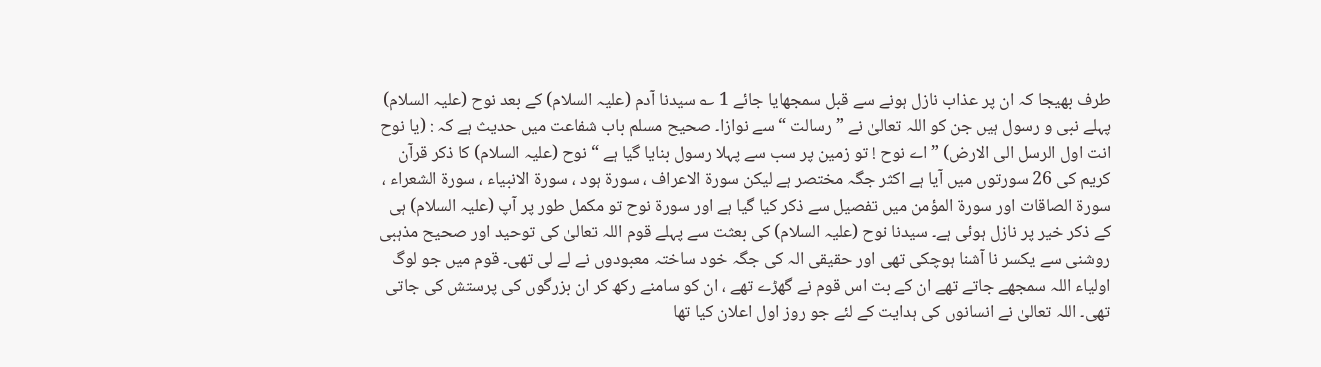طرف بھیجا کہ ان پر عذاب نازل ہونے سے قبل سمجھایا جائے 1 ؎ سیدنا آدم (علیہ السلام) کے بعد نوح (علیہ السلام) پہلے نبی و رسول ہیں جن کو اللہ تعالیٰ نے ” رسالت “ سے نوازا۔ صحیح مسلم باب شفاعت میں حدیث ہے کہ : (یا نوح انت اول الرسل الی الارض) ” اے نوح ! تو زمین پر سب سے پہلا رسول بنایا گیا ہے “ نوح (علیہ السلام) کا ذکر قرآن کریم کی 26 سورتوں میں آیا ہے اکثر جگہ مختصر ہے لیکن سورة الاعراف ، سورة ہود ، سورة الانبیاء ، سورة الشعراء ، سورة الصاقات اور سورة المؤمن میں تفصیل سے ذکر کیا گیا ہے اور سورة نوح تو مکمل طور پر آپ (علیہ السلام) ہی کے ذکر خیر پر نازل ہوئی ہے۔ سیدنا نوح (علیہ السلام) کی بعثت سے پہلے قوم اللہ تعالیٰ کی توحید اور صحیح مذہبی روشنی سے یکسر نا آشنا ہوچکی تھی اور حقیقی الہ کی جگہ خود ساختہ معبودوں نے لے لی تھی۔ قوم میں جو لوگ اولیاء اللہ سمجھے جاتے تھے ان کے بت اس قوم نے گھڑے تھے ، ان کو سامنے رکھ کر ان بزرگوں کی پرستش کی جاتی تھی۔ اللہ تعالیٰ نے انسانوں کی ہدایت کے لئے جو روز اول اعلان کیا تھا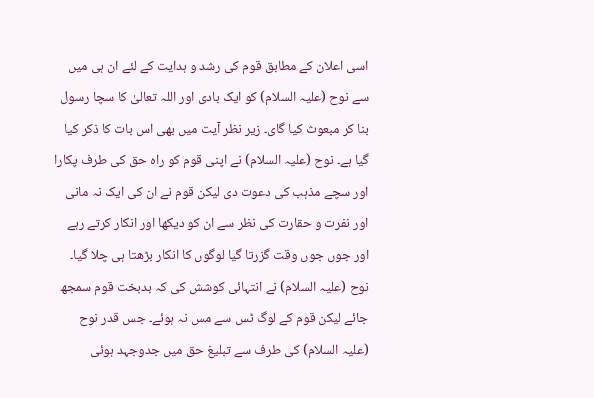اسی اعلان کے مطابق قوم کی رشد و ہدایت کے لئے ان ہی میں سے نوح (علیہ السلام) کو ایک بادی اور اللہ تعالیٰ کا سچا رسول بنا کر مبعوث کیا گای۔ زیر نظر آیت میں بھی اس بات کا ذکر کیا گیا ہے۔ نوح (علیہ السلام) نے اپنی قوم کو راہ حق کی طرف پکارا اور سچے مذہب کی دعوت دی لیکن قوم نے ان کی ایک نہ مانی اور نفرت و حقارت کی نظر سے ان کو دیکھا اور انکار کرتے رہے اور جوں جوں وقت گزرتا گیا لوگوں کا انکار بڑھتا ہی چلا گیا۔ نوح (علیہ السلام) نے انتہائی کوشش کی کہ بدبخت قوم سمجھ جائے لیکن قوم کے لوگ ٹس سے مس نہ ہوئے۔ جس قدر نوح (علیہ السلام) کی طرف سے تبلیغ حق میں جدوجہد ہوئی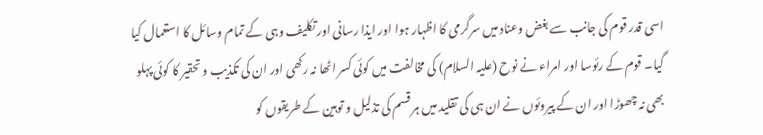اسی قدر قوم کی جانب سے بغض وعناد میں سرگرمی کا اظہار ہوا اور ایذا رسانی اور تکلیف وہی کے تمام وسائل کا استعمال کیا گیا۔ قوم کے رئوسا اور امراء نے نوح (علیہ السلام) کی مخالفت میں کوئی کسر اٹھا نہ رکھی اور ان کی تکذیب و تحقیر کا کوئی پہلو بھی نہ چھوڑا اور ان کے پیروئوں نے ان ہی کی تقلید میں ہر قسم کی تذلیل و توہین کے طریقوں کو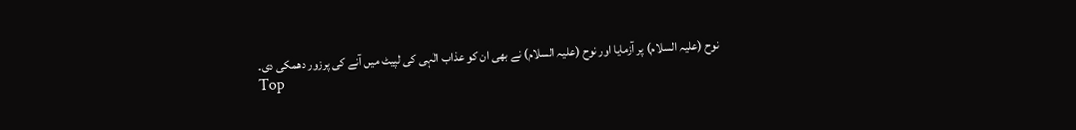نوح (علیہ السلام) پر آزمایا اور نوح (علیہ السلام) نے بھی ان کو عذاب الٰہی کی لپیٹ میں آنے کی پرزور دھمکی دی۔
Top